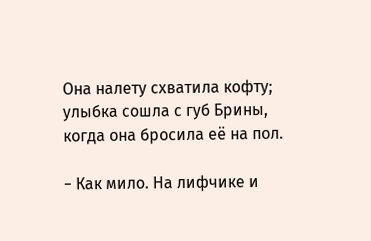Она налету схватила кофту; улыбка сошла с губ Брины, когда она бросила её на пол.

− Как мило. На лифчике и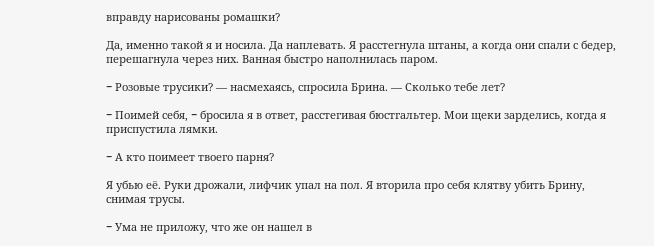вправду нарисованы ромашки?

Да, именно такой я и носила. Да наплевать. Я расстегнула штаны, а когда они спали с бедер, перешагнула через них. Ванная быстро наполнилась паром.

− Розовые трусики? — насмехаясь, спросила Брина. — Сколько тебе лет?

− Поимей себя, − бросила я в ответ, расстегивая бюстгальтер. Мои щеки зарделись, когда я приспустила лямки.

− А кто поимеет твоего парня?

Я убью её. Руки дрожали, лифчик упал на пол. Я вторила про себя клятву убить Брину, снимая трусы.

− Ума не приложу, что же он нашел в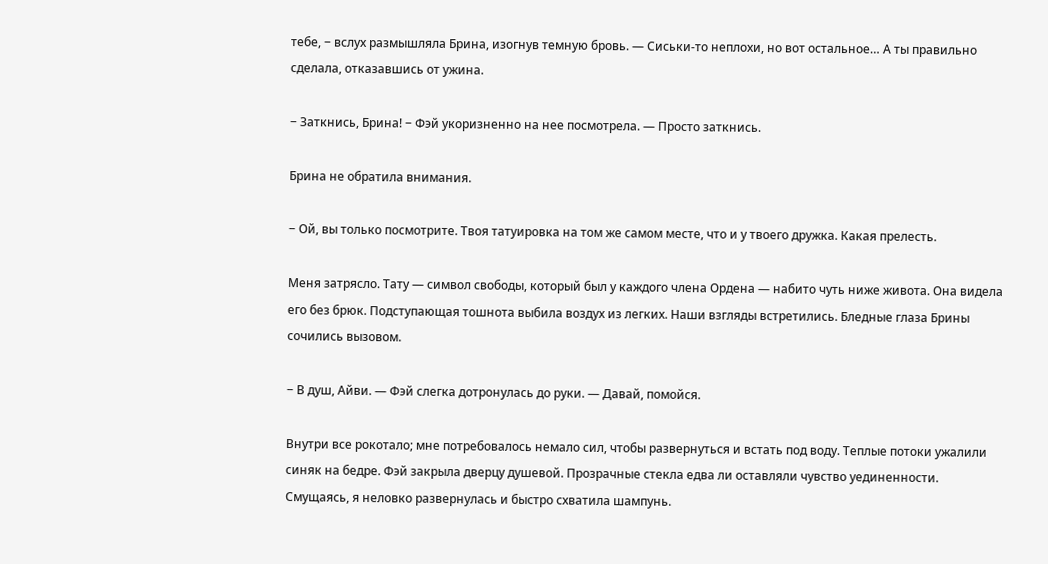тебе, − вслух размышляла Брина, изогнув темную бровь. — Сиськи-то неплохи, но вот остальное… А ты правильно сделала, отказавшись от ужина.

− Заткнись, Брина! − Фэй укоризненно на нее посмотрела. — Просто заткнись.

Брина не обратила внимания.

− Ой, вы только посмотрите. Твоя татуировка на том же самом месте, что и у твоего дружка. Какая прелесть.

Меня затрясло. Тату — символ свободы, который был у каждого члена Ордена — набито чуть ниже живота. Она видела его без брюк. Подступающая тошнота выбила воздух из легких. Наши взгляды встретились. Бледные глаза Брины сочились вызовом.

− В душ, Айви. — Фэй слегка дотронулась до руки. — Давай, помойся.

Внутри все рокотало; мне потребовалось немало сил, чтобы развернуться и встать под воду. Теплые потоки ужалили синяк на бедре. Фэй закрыла дверцу душевой. Прозрачные стекла едва ли оставляли чувство уединенности. Смущаясь, я неловко развернулась и быстро схватила шампунь.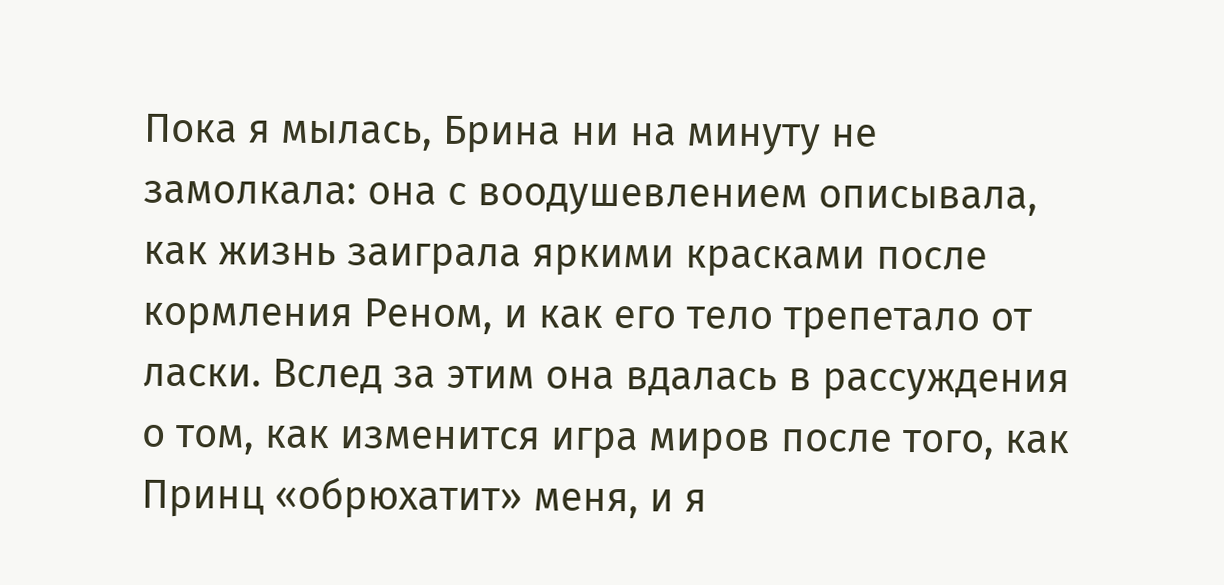Пока я мылась, Брина ни на минуту не замолкала: она с воодушевлением описывала, как жизнь заиграла яркими красками после кормления Реном, и как его тело трепетало от ласки. Вслед за этим она вдалась в рассуждения о том, как изменится игра миров после того, как Принц «обрюхатит» меня, и я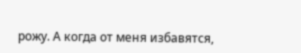рожу. А когда от меня избавятся,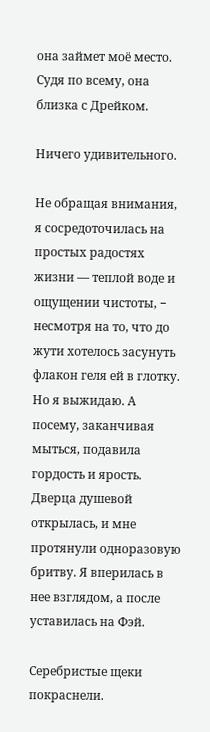она займет моё место. Судя по всему, она близка с Дрейком.

Ничего удивительного.

Не обращая внимания, я сосредоточилась на простых радостях жизни — теплой воде и ощущении чистоты, − несмотря на то, что до жути хотелось засунуть флакон геля ей в глотку. Но я выжидаю. А посему, заканчивая мыться, подавила гордость и ярость. Дверца душевой открылась, и мне протянули одноразовую бритву. Я вперилась в нее взглядом, а после уставилась на Фэй.

Серебристые щеки покраснели.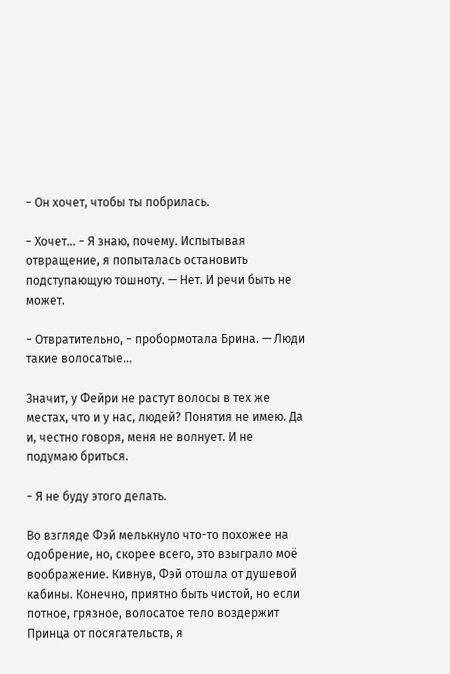− Он хочет, чтобы ты побрилась.

− Хочет… − Я знаю, почему. Испытывая отвращение, я попыталась остановить подступающую тошноту. — Нет. И речи быть не может.

− Отвратительно, − пробормотала Брина. — Люди такие волосатые…

Значит, у Фейри не растут волосы в тех же местах, что и у нас, людей? Понятия не имею. Да и, честно говоря, меня не волнует. И не подумаю бриться.

− Я не буду этого делать.

Во взгляде Фэй мелькнуло что-то похожее на одобрение, но, скорее всего, это взыграло моё воображение. Кивнув, Фэй отошла от душевой кабины. Конечно, приятно быть чистой, но если потное, грязное, волосатое тело воздержит Принца от посягательств, я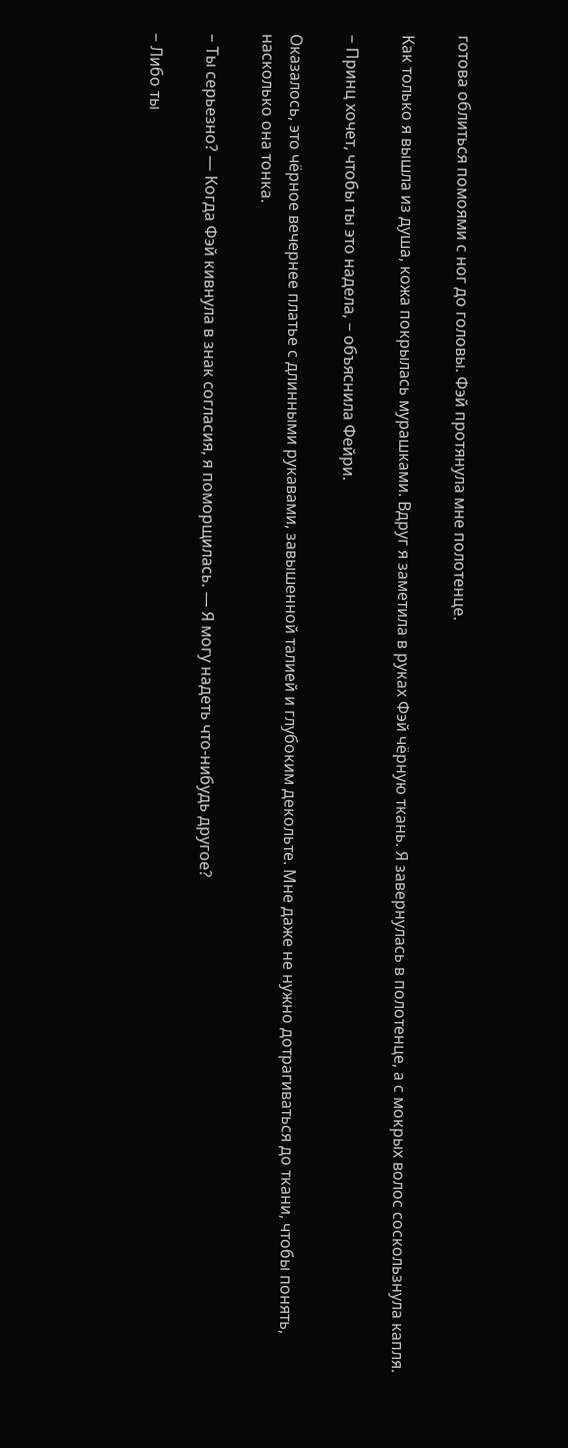готова облиться помоями с ног до головы. Фэй протянула мне полотенце.

Как только я вышла из душа, кожа покрылась мурашками. Вдруг я заметила в руках Фэй чёрную ткань. Я завернулась в полотенце, а с мокрых волос соскользнула капля.

− Принц хочет, чтобы ты это надела, − объяснила Фейри.

Оказалось, это чёрное вечернее платье с длинными рукавами, завышенной талией и глубоким декольте. Мне даже не нужно дотрагиваться до ткани, чтобы понять, насколько она тонка.

− Ты серьезно? — Когда Фэй кивнула в знак согласия, я поморщилась. — Я могу надеть что-нибудь другое?

− Либо ты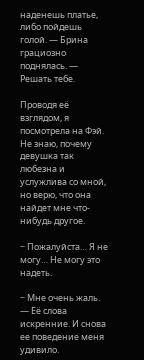наденешь платье, либо пойдешь голой. — Брина грациозно поднялась. — Решать тебе.

Проводя её взглядом, я посмотрела на Фэй. Не знаю, почему девушка так любезна и услужлива со мной, но верю, что она найдет мне что-нибудь другое.

− Пожалуйста… Я не могу… Не могу это надеть.

− Мне очень жаль. — Её слова искренние. И снова ее поведение меня удивило.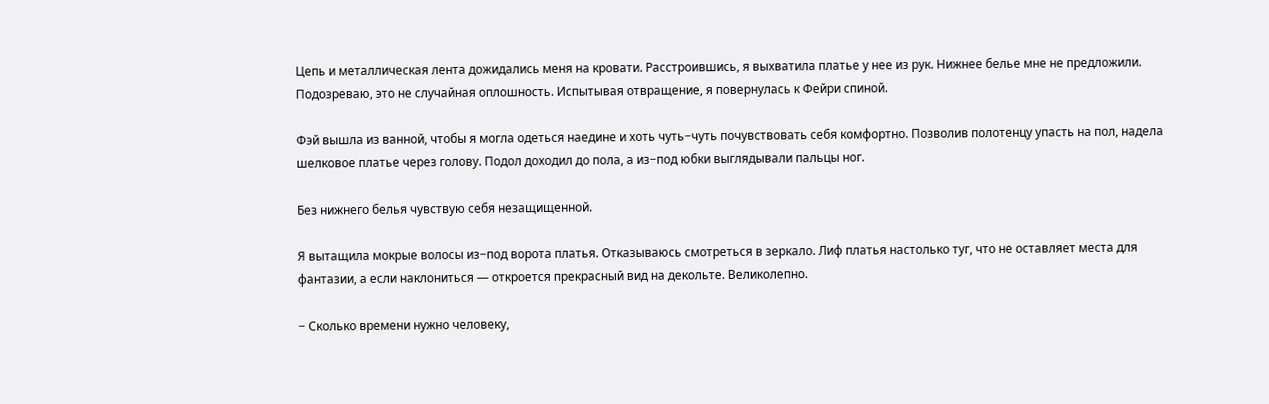Цепь и металлическая лента дожидались меня на кровати. Расстроившись, я выхватила платье у нее из рук. Нижнее белье мне не предложили. Подозреваю, это не случайная оплошность. Испытывая отвращение, я повернулась к Фейри спиной.

Фэй вышла из ванной, чтобы я могла одеться наедине и хоть чуть−чуть почувствовать себя комфортно. Позволив полотенцу упасть на пол, надела шелковое платье через голову. Подол доходил до пола, а из−под юбки выглядывали пальцы ног.

Без нижнего белья чувствую себя незащищенной.

Я вытащила мокрые волосы из−под ворота платья. Отказываюсь смотреться в зеркало. Лиф платья настолько туг, что не оставляет места для фантазии, а если наклониться — откроется прекрасный вид на декольте. Великолепно.

− Сколько времени нужно человеку,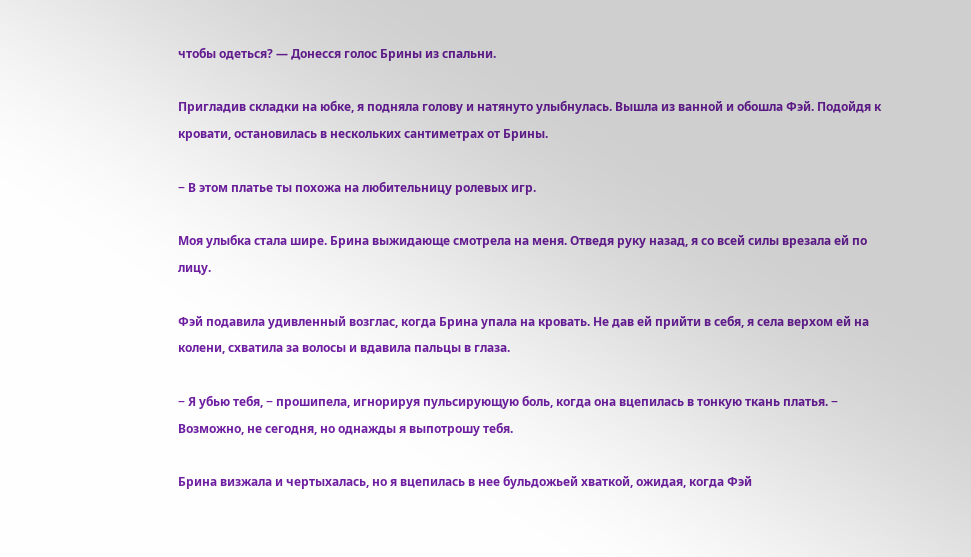чтобы одеться? — Донесся голос Брины из спальни.

Пригладив складки на юбке, я подняла голову и натянуто улыбнулась. Вышла из ванной и обошла Фэй. Подойдя к кровати, остановилась в нескольких сантиметрах от Брины.

− В этом платье ты похожа на любительницу ролевых игр.

Моя улыбка стала шире. Брина выжидающе смотрела на меня. Отведя руку назад, я со всей силы врезала ей по лицу.

Фэй подавила удивленный возглас, когда Брина упала на кровать. Не дав ей прийти в себя, я села верхом ей на колени, схватила за волосы и вдавила пальцы в глаза.

− Я убью тебя, − прошипела, игнорируя пульсирующую боль, когда она вцепилась в тонкую ткань платья. − Возможно, не сегодня, но однажды я выпотрошу тебя.

Брина визжала и чертыхалась, но я вцепилась в нее бульдожьей хваткой, ожидая, когда Фэй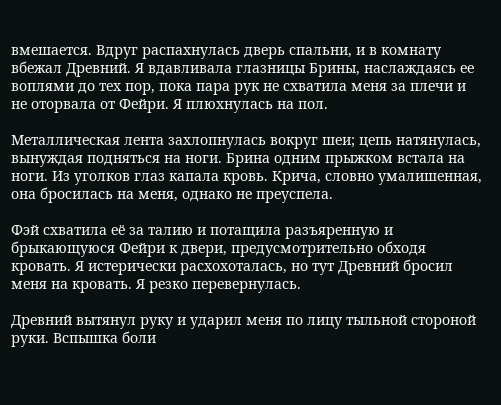вмешается. Вдруг распахнулась дверь спальни, и в комнату вбежал Древний. Я вдавливала глазницы Брины, наслаждаясь ее воплями до тех пор, пока пара рук не схватила меня за плечи и не оторвала от Фейри. Я плюхнулась на пол.

Металлическая лента захлопнулась вокруг шеи; цепь натянулась, вынуждая подняться на ноги. Брина одним прыжком встала на ноги. Из уголков глаз капала кровь. Крича, словно умалишенная, она бросилась на меня, однако не преуспела.

Фэй схватила её за талию и потащила разъяренную и брыкающуюся Фейри к двери, предусмотрительно обходя кровать. Я истерически расхохоталась, но тут Древний бросил меня на кровать. Я резко перевернулась.

Древний вытянул руку и ударил меня по лицу тыльной стороной руки. Вспышка боли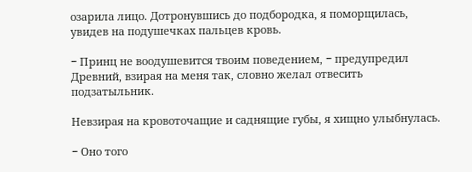озарила лицо. Дотронувшись до подбородка, я поморщилась, увидев на подушечках пальцев кровь.

− Принц не воодушевится твоим поведением, − предупредил Древний, взирая на меня так, словно желал отвесить подзатыльник.

Невзирая на кровоточащие и саднящие губы, я хищно улыбнулась.

− Оно того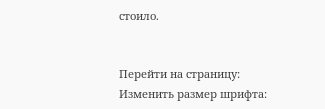стоило.


Перейти на страницу:
Изменить размер шрифта: